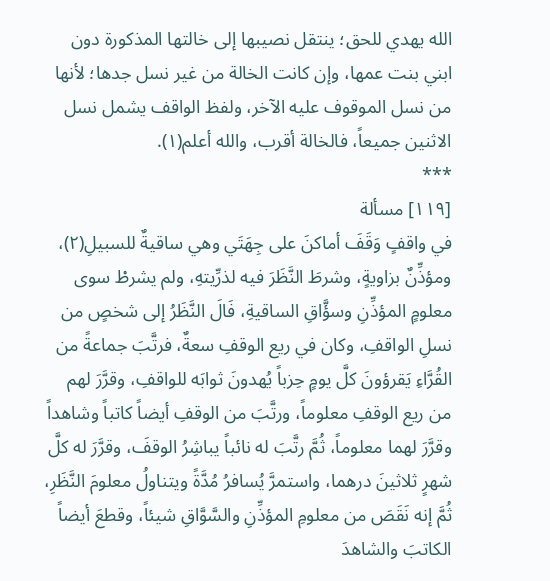الله يهدي للحق؛ ينتقل نصيبها إلى خالتها المذكورة دون ابني بنت عمها، وإن كانت الخالة من غير نسل جدها؛ لأنها من نسل الموقوف عليه الآخر، ولفظ الواقف يشمل نسل الاثنين جميعاً، فالخالة أقرب، والله أعلم(١).
***
[١١٩] مسألة
في واقفٍ وَقَفَ أماكنَ على جِهَتَي وهي ساقيةٌ للسبيلِ(٢)، ومؤذِّنٌ بزاويةٍ، وشرطَ النَّظَرَ فيه لذرِّيتهِ، ولم يشرطْ سوى معلومٍ المؤذِّنِ وسؤَّاقِ الساقيةِ، فَالَ النَّظَرُ إلى شخصٍ من نسلِ الواقفِ، وكان في ريع الوقفِ سعةٌ، فرتَّبَ جماعةً من القُرَّاءِ يَقرؤونَ كلَّ يومٍ حِزباً يُهدونَ ثوابَه للواقفِ، وقرَّرَ لهم من ريع الوقفِ معلوماً، ورتَّبَ من الوقفِ أيضاً كاتباً وشاهداً وقرَّرَ لهما معلوماً، ثُمَّ رتَّبَ له نائباً يباشِرُ الوقفَ، وقرَّرَ له كلَّ شهرٍ ثلاثينَ درهما، واستمرَّ يُسافرُ مُدَّةً ويتناولُ معلومَ النَّظَرِ، ثُمَّ إنه نَقَصَ من معلومِ المؤذِّنِ والسَّوَّاقِ شيئاً، وقطعَ أيضاً الكاتبَ والشاهدَ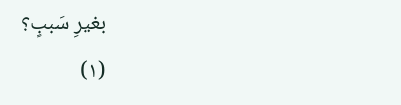بغيرِ سَببٍ؟
(١)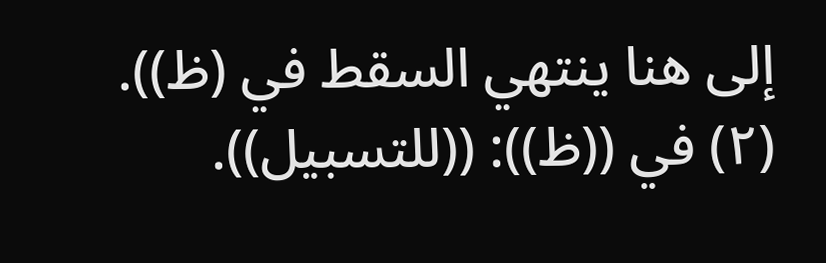إلى هنا ينتهي السقط في (ظ)).
(٢) في ((ظ)): ((للتسبيل)).